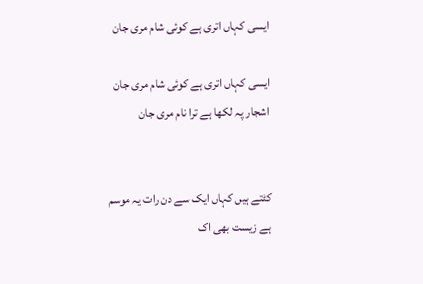ایسی کہاں اتری ہے کوئی شام مری جان

ایسی کہاں اتری ہے کوئی شام مری جان
اشجار پہ لکھا ہے ترا نام مری جان


کٹتے ہیں کہاں ایک سے دن رات یہ موسم
ہے زیست بھی اک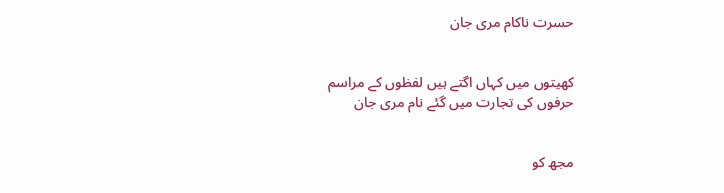حسرت ناکام مری جان


کھیتوں میں کہاں اگتے ہیں لفظوں کے مراسم
حرفوں کی تجارت میں گئے نام مری جان


مجھ کو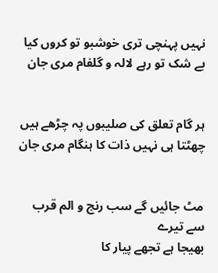نہیں پہنچی تری خوشبو تو کروں کیا
بے شک تو رہے لالہ و گلفام مری جان


ہر گام تعلق کی صلیبوں پہ چڑھے ہیں
چھٹتا ہی نہیں ذات کا ہنگام مری جان


مٹ جائیں گے سب رنج و الم قرب سے تیرے
بھیجا ہے تجھے پیار کا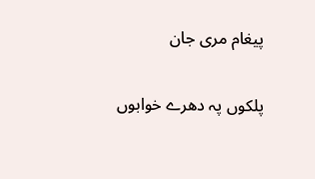پیغام مری جان


پلکوں پہ دھرے خوابوں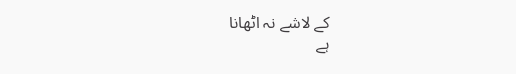کے لاشے نہ اٹھانا
ہے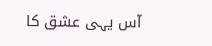آس یہی عشق کا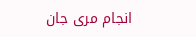انجام مری جان